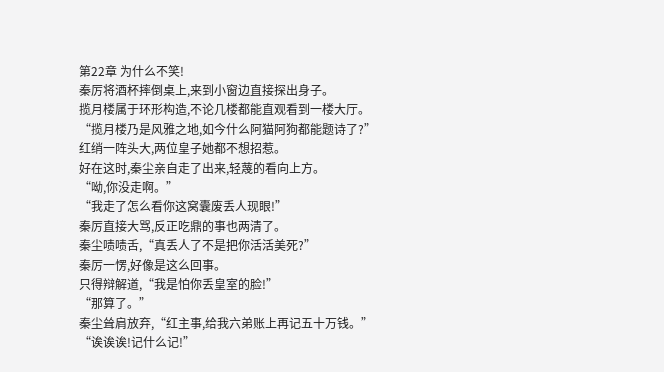第22章 为什么不笑!
秦厉将酒杯摔倒桌上,来到小窗边直接探出身子。
揽月楼属于环形构造,不论几楼都能直观看到一楼大厅。
“揽月楼乃是风雅之地,如今什么阿猫阿狗都能题诗了?”
红绡一阵头大,两位皇子她都不想招惹。
好在这时,秦尘亲自走了出来,轻蔑的看向上方。
“呦,你没走啊。”
“我走了怎么看你这窝囊废丢人现眼!”
秦厉直接大骂,反正吃鼎的事也两清了。
秦尘啧啧舌,“真丢人了不是把你活活美死?”
秦厉一愣,好像是这么回事。
只得辩解道,“我是怕你丢皇室的脸!”
“那算了。”
秦尘耸肩放弃,“红主事,给我六弟账上再记五十万钱。”
“诶诶诶!记什么记!”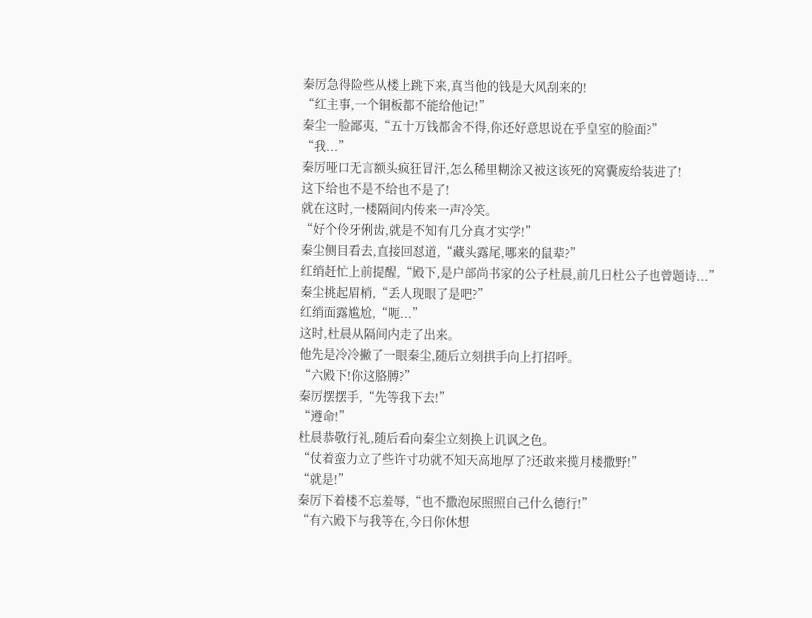秦厉急得险些从楼上跳下来,真当他的钱是大风刮来的!
“红主事,一个铜板都不能给他记!”
秦尘一脸鄙夷,“五十万钱都舍不得,你还好意思说在乎皇室的脸面?”
“我...”
秦厉哑口无言额头疯狂冒汗,怎么稀里糊涂又被这该死的窝囊废给装进了!
这下给也不是不给也不是了!
就在这时,一楼隔间内传来一声冷笑。
“好个伶牙俐齿,就是不知有几分真才实学!”
秦尘侧目看去,直接回怼道,“藏头露尾,哪来的鼠辈?”
红绡赶忙上前提醒,“殿下,是户部尚书家的公子杜晨,前几日杜公子也曾题诗...”
秦尘挑起眉梢,“丢人现眼了是吧?”
红绡面露尴尬,“呃...”
这时,杜晨从隔间内走了出来。
他先是冷冷撇了一眼秦尘,随后立刻拱手向上打招呼。
“六殿下!你这胳膊?”
秦厉摆摆手,“先等我下去!”
“遵命!”
杜晨恭敬行礼,随后看向秦尘立刻换上讥讽之色。
“仗着蛮力立了些许寸功就不知天高地厚了?还敢来揽月楼撒野!”
“就是!”
秦厉下着楼不忘羞辱,“也不撒泡尿照照自己什么德行!”
“有六殿下与我等在,今日你休想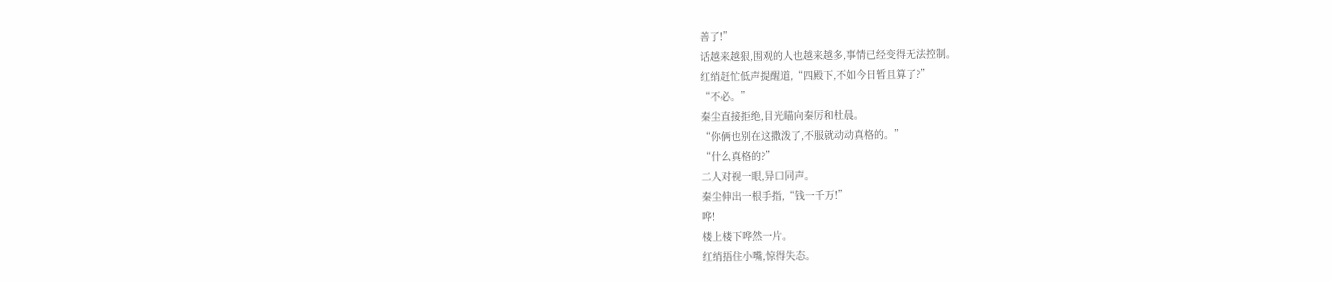善了!”
话越来越狠,围观的人也越来越多,事情已经变得无法控制。
红绡赶忙低声提醒道,“四殿下,不如今日暂且算了?”
“不必。”
秦尘直接拒绝,目光瞄向秦厉和杜晨。
“你俩也别在这撒泼了,不服就动动真格的。”
“什么真格的?”
二人对视一眼,异口同声。
秦尘伸出一根手指,“钱一千万!”
哗!
楼上楼下哗然一片。
红绡捂住小嘴,惊得失态。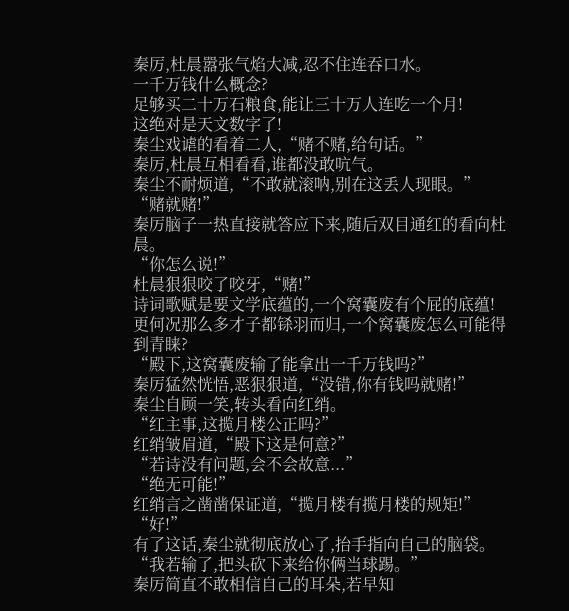秦厉,杜晨嚣张气焰大减,忍不住连吞口水。
一千万钱什么概念?
足够买二十万石粮食,能让三十万人连吃一个月!
这绝对是天文数字了!
秦尘戏谑的看着二人,“赌不赌,给句话。”
秦厉,杜晨互相看看,谁都没敢吭气。
秦尘不耐烦道,“不敢就滚呐,别在这丢人现眼。”
“赌就赌!”
秦厉脑子一热直接就答应下来,随后双目通红的看向杜晨。
“你怎么说!”
杜晨狠狠咬了咬牙,“赌!”
诗词歌赋是要文学底蕴的,一个窝囊废有个屁的底蕴!
更何况那么多才子都铩羽而归,一个窝囊废怎么可能得到青睐?
“殿下,这窝囊废输了能拿出一千万钱吗?”
秦厉猛然恍悟,恶狠狠道,“没错,你有钱吗就赌!”
秦尘自顾一笑,转头看向红绡。
“红主事,这揽月楼公正吗?”
红绡皱眉道,“殿下这是何意?”
“若诗没有问题,会不会故意...”
“绝无可能!”
红绡言之凿凿保证道,“揽月楼有揽月楼的规矩!”
“好!”
有了这话,秦尘就彻底放心了,抬手指向自己的脑袋。
“我若输了,把头砍下来给你俩当球踢。”
秦厉简直不敢相信自己的耳朵,若早知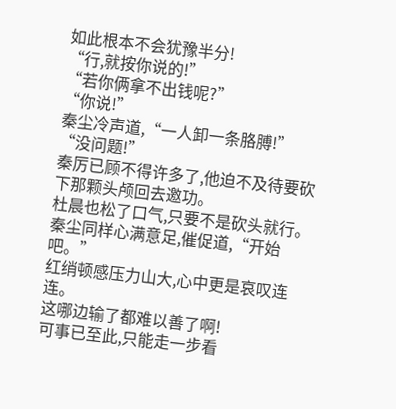如此根本不会犹豫半分!
“行,就按你说的!”
“若你俩拿不出钱呢?”
“你说!”
秦尘冷声道,“一人卸一条胳膊!”
“没问题!”
秦厉已顾不得许多了,他迫不及待要砍下那颗头颅回去邀功。
杜晨也松了口气,只要不是砍头就行。
秦尘同样心满意足,催促道,“开始吧。”
红绡顿感压力山大,心中更是哀叹连连。
这哪边输了都难以善了啊!
可事已至此,只能走一步看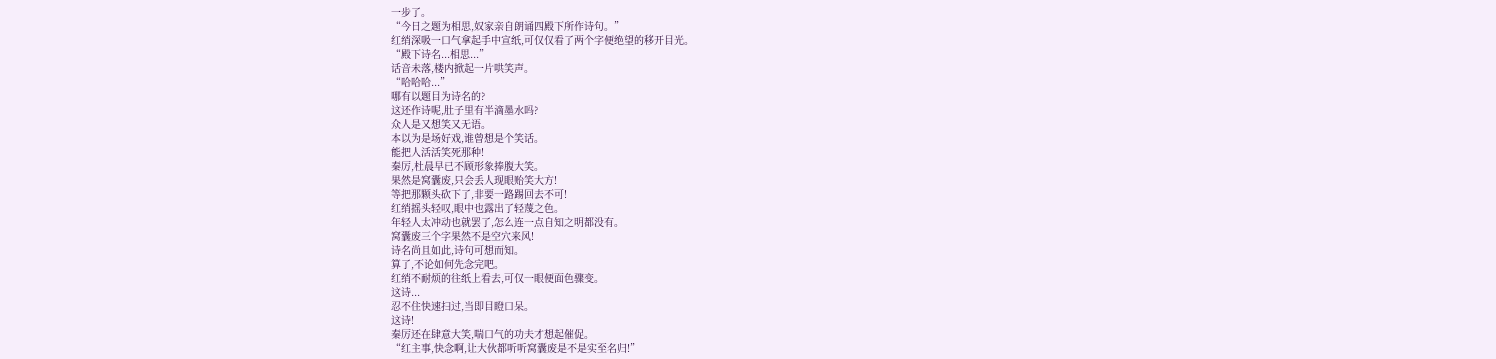一步了。
“今日之题为相思,奴家亲自朗诵四殿下所作诗句。”
红绡深吸一口气拿起手中宣纸,可仅仅看了两个字便绝望的移开目光。
“殿下诗名...相思...”
话音未落,楼内掀起一片哄笑声。
“哈哈哈...”
哪有以题目为诗名的?
这还作诗呢,肚子里有半滴墨水吗?
众人是又想笑又无语。
本以为是场好戏,谁曾想是个笑话。
能把人活活笑死那种!
秦厉,杜晨早已不顾形象捧腹大笑。
果然是窝囊废,只会丢人现眼贻笑大方!
等把那颗头砍下了,非要一路踢回去不可!
红绡摇头轻叹,眼中也露出了轻蔑之色。
年轻人太冲动也就罢了,怎么连一点自知之明都没有。
窝囊废三个字果然不是空穴来风!
诗名尚且如此,诗句可想而知。
算了,不论如何先念完吧。
红绡不耐烦的往纸上看去,可仅一眼便面色骤变。
这诗...
忍不住快速扫过,当即目瞪口呆。
这诗!
秦厉还在肆意大笑,喘口气的功夫才想起催促。
“红主事,快念啊,让大伙都听听窝囊废是不是实至名归!”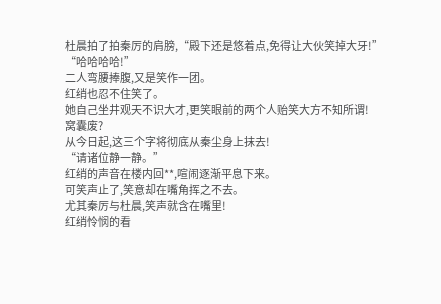杜晨拍了拍秦厉的肩膀,“殿下还是悠着点,免得让大伙笑掉大牙!”
“哈哈哈哈!”
二人弯腰捧腹,又是笑作一团。
红绡也忍不住笑了。
她自己坐井观天不识大才,更笑眼前的两个人贻笑大方不知所谓!
窝囊废?
从今日起,这三个字将彻底从秦尘身上抹去!
“请诸位静一静。”
红绡的声音在楼内回**,喧闹逐渐平息下来。
可笑声止了,笑意却在嘴角挥之不去。
尤其秦厉与杜晨,笑声就含在嘴里!
红绡怜悯的看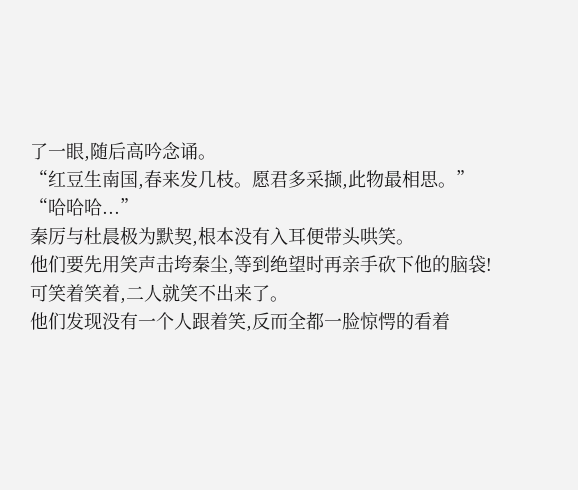了一眼,随后高吟念诵。
“红豆生南国,春来发几枝。愿君多采撷,此物最相思。”
“哈哈哈...”
秦厉与杜晨极为默契,根本没有入耳便带头哄笑。
他们要先用笑声击垮秦尘,等到绝望时再亲手砍下他的脑袋!
可笑着笑着,二人就笑不出来了。
他们发现没有一个人跟着笑,反而全都一脸惊愕的看着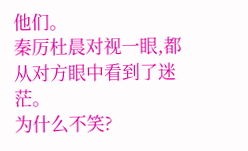他们。
秦厉杜晨对视一眼,都从对方眼中看到了迷茫。
为什么不笑?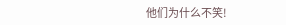他们为什么不笑!